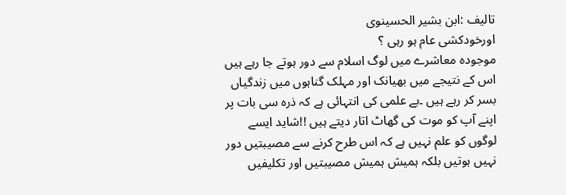تالیف :ابن بشیر الحسینوی
اورخودکشی عام ہو رہی ؟
موجودہ معاشرے میں لوگ اسلام سے دور ہوتے جا رہے ہیں اس کے نتیجے میں بھیانک اور مہلک گناہوں میں زندگیاں بسر کر رہے ہیں ۔بے علمی کی انتہائی ہے کہ ذرہ سی بات پر اپنے آپ کو موت کی گھاٹ اتار دیتے ہیں !!شاید ایسے لوگوں کو علم نہیں ہے کہ اس طرح کرنے سے مصیبتیں دور نہیں ہوتیں بلکہ ہمیش ہمیش مصیبتیں اور تکلیفیں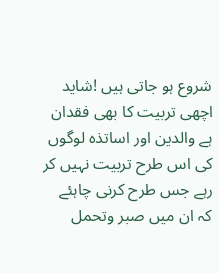شروع ہو جاتی ہیں !شاید اچھی تربیت کا بھی فقدان ہے والدین اور اساتذہ لوگوں کی اس طرح تربیت نہیں کر رہے جس طرح کرنی چاہئے کہ ان میں صبر وتحمل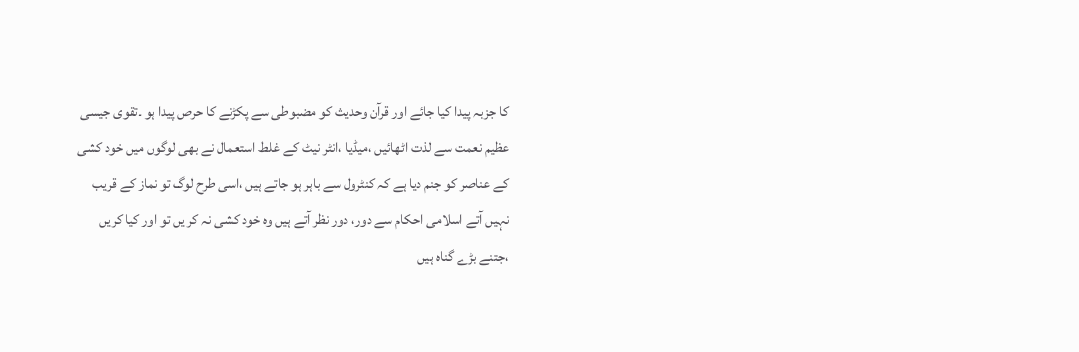کا جزبہ پیدا کیا جائے اور قرآن وحدیث کو مضبوطی سے پکڑنے کا حرص پیدا ہو ۔تقوی جیسی عظیم نعمت سے لذت اٹھائیں ،میڈیا ،انٹر نیٹ کے غلط استعمال نے بھی لوگوں میں خود کشی کے عناصر کو جنم دیا ہے کہ کنٹرول سے باہر ہو جاتے ہیں ،اسی طرح لوگ تو نماز کے قریب نہیں آتے اسلامی احکام سے دور، دور نظر آتے ہیں وہ خود کشی نہ کر یں تو اور کیا کریں ،جتنے بڑے گناہ ہیں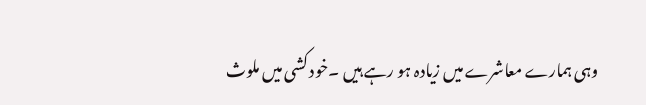وہی ہمارے معاشرے میں زیادہ ہو رہے ہیں ۔خود کشی میں ملوث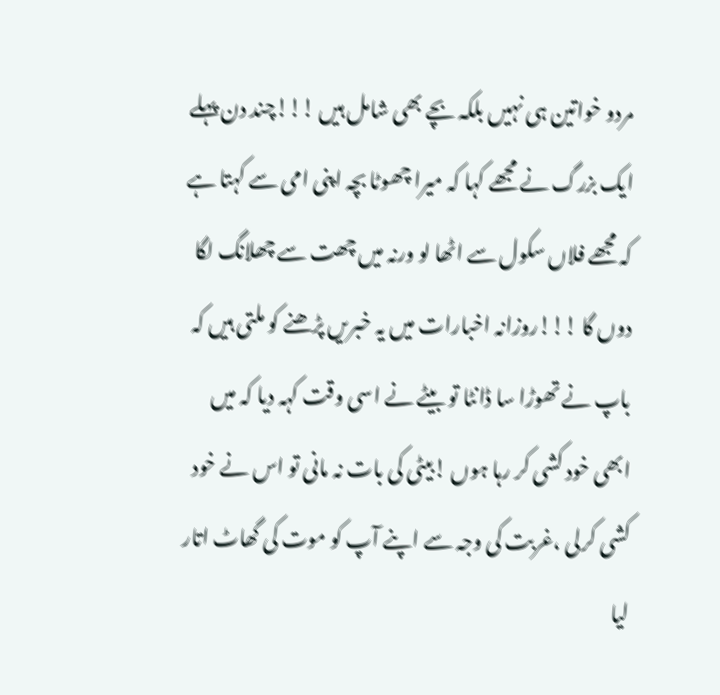مردو خواتین ہی نہیں بلکہ بچے بھی شامل ہیں !!!چند دن پہلے ایک بزرگ نے مجھے کہا کہ میرا چھوٹا بچہ اپنی امی سے کہتا ہے کہ مجھے فلاں سکول سے اٹھا لو ورنہ میں چھت سے چھلانگ لگا دوں گا !!!روزانہ اخبارات میں یہ خبریں پڑھنے کو ملتی ہیں کہ باپ نے تھوڑا سا ڈانٹا تو بیٹے نے اسی وقت کہہ دیا کہ میں ابھی خود کشی کر رہا ہوں !بیٹی کی بات نہ مانی تو اس نے خود کشی کرلی ،غربت کی وجہ سے اپنے آپ کو موت کی گھاٹ اتار لیا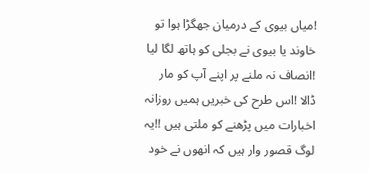!میاں بیوی کے درمیان جھگڑا ہوا تو خاوند یا بیوی نے بجلی کو ہاتھ لگا لیا !انصاف نہ ملنے پر اپنے آپ کو مار ڈالا !اس طرح کی خبریں ہمیں روزانہ اخبارات میں پڑھنے کو ملتی ہیں !!یہ لوگ قصور وار ہیں کہ انھوں نے خود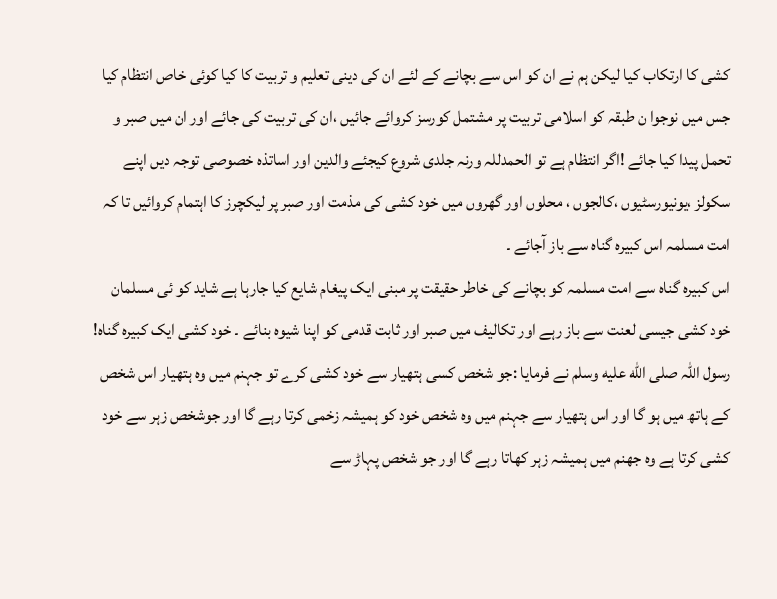کشی کا ارتکاب کیا لیکن ہم نے ان کو اس سے بچانے کے لئے ان کی دینی تعلیم و تربیت کا کیا کوئی خاص انتظام کیا جس میں نوجوا ن طبقہ کو اسلامی تربیت پر مشتمل کورسز کروائے جائیں ،ان کی تربیت کی جائے اور ان میں صبر و تحمل پیدا کیا جائے !اگر انتظام ہے تو الحمدللہ ورنہ جلدی شروع کیجئے والدین اور اساتذہ خصوصی توجہ دیں اپنے سکولز ،یونیورسٹیوں ،کالجوں ، محلوں اور گھروں میں خود کشی کی مذمت اور صبر پر لیکچرز کا اہتمام کروائیں تا کہ امت مسلمہ اس کبیرہ گناہ سے باز آجائے ۔
اس کبیرہ گناہ سے امت مسلمہ کو بچانے کی خاطر حقیقت پر مبنی ایک پیغام شایع کیا جارہا ہے شاید کو ئی مسلمان خود کشی جیسی لعنت سے باز رہے اور تکالیف میں صبر اور ثابت قدمی کو اپنا شیوہ بنائے ۔ خود کشی ایک کبیرہ گناہ!
رسول اللہ صلى الله عليه وسلم نے فرمایا :جو شخص کسی ہتھیار سے خود کشی کرے تو جہنم میں وہ ہتھیار اس شخص کے ہاتھ میں ہو گا اور اس ہتھیار سے جہنم میں وہ شخص خود کو ہمیشہ زخمی کرتا رہے گا اور جوشخص زہر سے خود کشی کرتا ہے وہ جھنم میں ہمیشہ زہر کھاتا رہے گا اور جو شخص پہاڑ سے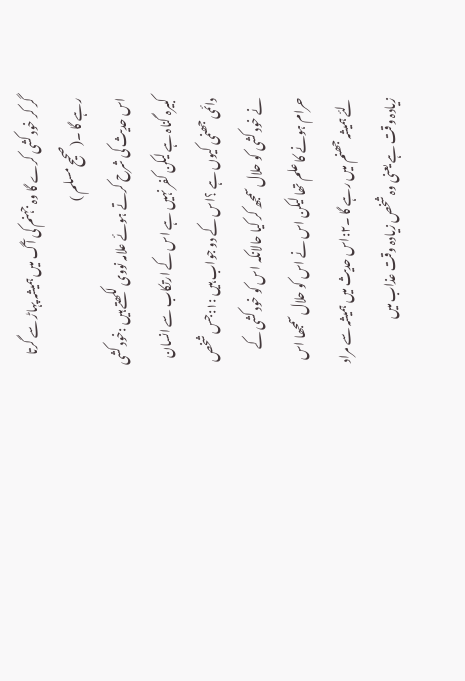گر کر خود کشی کرے گا وہ جہنم کی آگ میں ہمیشہ پہاڑ سے گرتا رہے گا ۔(صحیح مسلم )
اس حدیث کی شرح کرتے ہوئے علامہ نووی لکھتے ہیں :خود کشی کبیرہ گناہ ہے لیکن کفر نہیں ہے اس کے ارتکاب سے انسان دائمی جھنمی کیوں ہے ؟اس کے دو جواب ہیں :۱:جس شخص نے خود کشی کو حلال سمجھ کر کیا حالانکہ اس کو خود کشی کے حرام ہونے کا علم تھا لیکن اس نے اس کو حلال سمجھا اس لئے ہمیشہ جھنم میں رہے گا ۔۲:اس حدیث میں ہمیشہ سے مراد زیادہ وقت ہے یعنی وہ شخص زیادہ وقت عذاب میں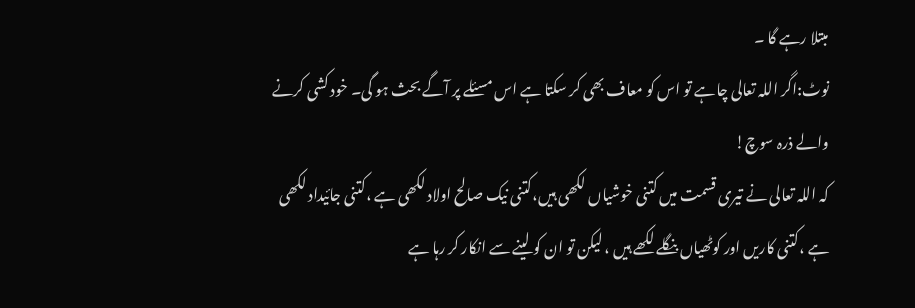مبتلا رہے گا ۔
نوٹ:اگر اللہ تعالی چاہے تو اس کو معاف بھی کر سکتا ہے اس مسئلے پر آگے بحث ہو گی۔ خود کشی کرنے والے ذرہ سوچ!
کہ اللہ تعالی نے تیری قسمت میں کتنی خوشیاں لکھی ہیں،کتنی نیک صالح اولاد لکھی ہے ،کتنی جائیداد لکھی ہے ،کتنی کاریں اور کوٹھیاں بنگلے لکھے ہیں ، لیکن تو ان کو لینے سے انکار کر رہا ہے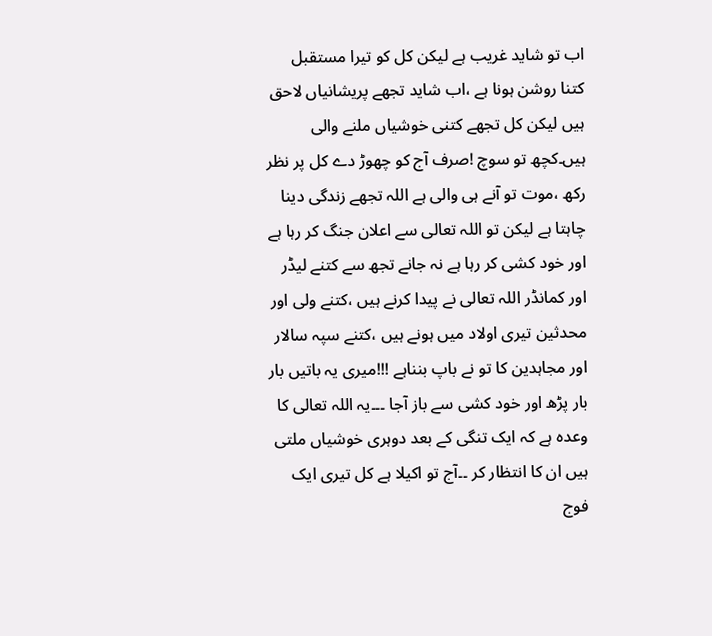اب تو شاید غریب ہے لیکن کل کو تیرا مستقبل کتنا روشن ہونا ہے ،اب شاید تجھے پریشانیاں لاحق ہیں لیکن کل تجھے کتنی خوشیاں ملنے والی ہیں۔کچھ تو سوچ !صرف آج کو چھوڑ دے کل پر نظر رکھ ،موت تو آنے ہی والی ہے اللہ تجھے زندگی دینا چاہتا ہے لیکن تو اللہ تعالی سے اعلان جنگ کر رہا ہے اور خود کشی کر رہا ہے نہ جانے تجھ سے کتنے لیڈر اور کمانڈر اللہ تعالی نے پیدا کرنے ہیں ،کتنے ولی اور محدثین تیری اولاد میں ہونے ہیں ،کتنے سپہ سالار اور مجاہدین کا تو نے باپ بنناہے !!!میری یہ باتیں بار بار پڑھ اور خود کشی سے باز آجا ۔۔۔یہ اللہ تعالی کا وعدہ ہے کہ ایک تنگی کے بعد دوہری خوشیاں ملتی ہیں ان کا انتظار کر ۔۔آج تو اکیلا ہے کل تیری ایک فوج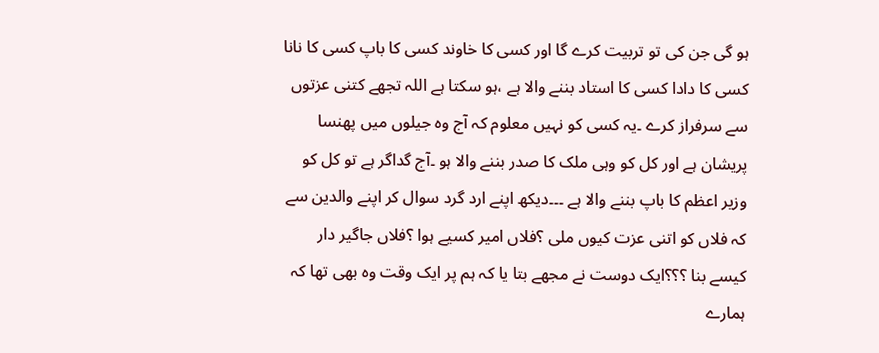ہو گی جن کی تو تربیت کرے گا اور کسی کا خاوند کسی کا باپ کسی کا نانا کسی کا دادا کسی کا استاد بننے والا ہے ،ہو سکتا ہے اللہ تجھے کتنی عزتوں سے سرفراز کرے ۔یہ کسی کو نہیں معلوم کہ آج وہ جیلوں میں پھنسا پریشان ہے اور کل کو وہی ملک کا صدر بننے والا ہو ۔آج گداگر ہے تو کل کو وزیر اعظم کا باپ بننے والا ہے ۔۔۔دیکھ اپنے ارد گرد سوال کر اپنے والدین سے کہ فلاں کو اتنی عزت کیوں ملی ؟فلاں امیر کسیے ہوا ؟فلاں جاگیر دار کیسے بنا ؟؟؟ایک دوست نے مجھے بتا یا کہ ہم پر ایک وقت وہ بھی تھا کہ ہمارے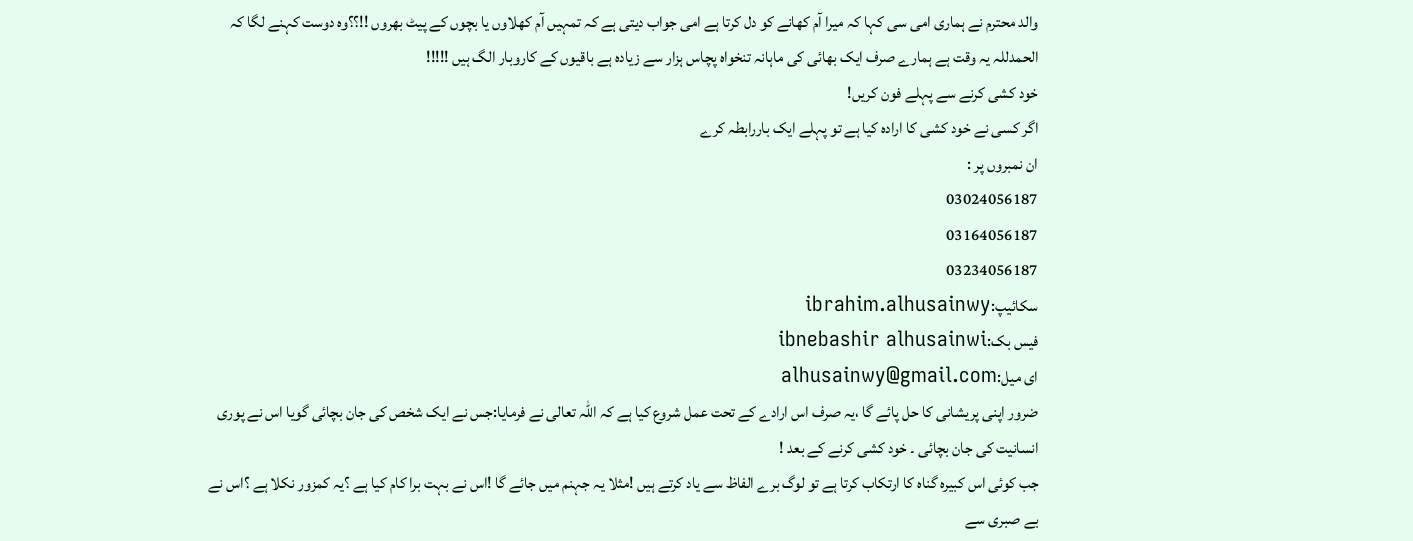والد محترم نے ہماری امی سی کہا کہ میرا آم کھانے کو دل کرتا ہے امی جواب دیتی ہے کہ تمہیں آم کھلاوں یا بچوں کے پیٹ بھروں !!؟؟وہ دوست کہنے لگا کہ الحمدللہ یہ وقت ہے ہمارے صرف ایک بھائی کی ماہانہ تنخواہ پچاس ہزار سے زیادہ ہے باقیوں کے کاروبار الگ ہیں !!!!!
خود کشی کرنے سے پہلے فون کریں!
اگر کسی نے خود کشی کا ارادہ کیا ہے تو پہلے ایک باررابطہ کرے
ان نمبروں پر :
03024056187
03164056187
03234056187
سکائیپ:ibrahim.alhusainwy
فیس بک:ibnebashir alhusainwi
ای میل:alhusainwy@gmail.com
ضرور اپنی پریشانی کا حل پائے گا ،یہ صرف اس ارادے کے تحت عمل شروع کیا ہے کہ اللہ تعالی نے فرمایا:جس نے ایک شخص کی جان بچائی گویا اس نے پوری انسانیت کی جان بچائی ۔ خود کشی کرنے کے بعد !
جب کوئی اس کبیرہ گناہ کا ارتکاب کرتا ہے تو لوگ برے الفاظ سے یاد کرتے ہیں !مثلا یہ جہنم میں جائے گا !اس نے بہت برا کام کیا ہے ؟یہ کمزور نکلا ہے ؟اس نے بے صبری سے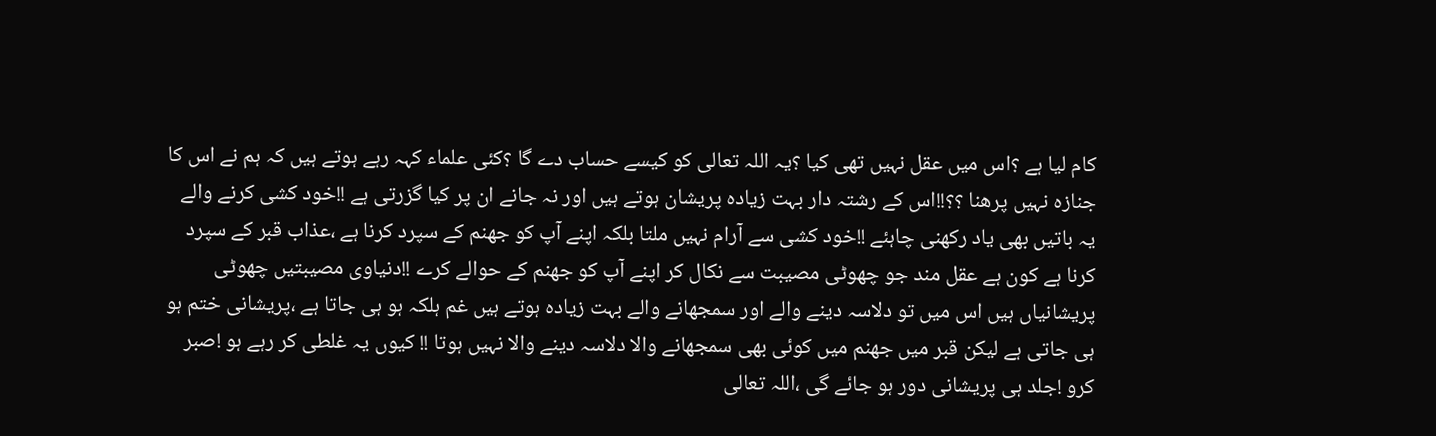کام لیا ہے ؟اس میں عقل نہیں تھی کیا ؟یہ اللہ تعالی کو کیسے حساب دے گا ؟کئی علماء کہہ رہے ہوتے ہیں کہ ہم نے اس کا جنازہ نہیں پرھنا ؟؟!!اس کے رشتہ دار بہت زیادہ پریشان ہوتے ہیں اور نہ جانے ان پر کیا گزرتی ہے !!خود کشی کرنے والے یہ باتیں بھی یاد رکھنی چاہئے !!خود کشی سے آرام نہیں ملتا بلکہ اپنے آپ کو جھنم کے سپرد کرنا ہے ،عذاب قبر کے سپرد کرنا ہے کون ہے عقل مند جو چھوٹی مصیبت سے نکال کر اپنے آپ کو جھنم کے حوالے کرے !!دنیاوی مصیبتیں چھوٹی پریشانیاں ہیں اس میں تو دلاسہ دینے والے اور سمجھانے والے بہت زیادہ ہوتے ہیں غم ہلکہ ہو ہی جاتا ہے ،پریشانی ختم ہو ہی جاتی ہے لیکن قبر میں جھنم میں کوئی بھی سمجھانے والا دلاسہ دینے والا نہیں ہوتا !! کیوں یہ غلطی کر رہے ہو !صبر کرو !جلد ہی پریشانی دور ہو جائے گی ،اللہ تعالی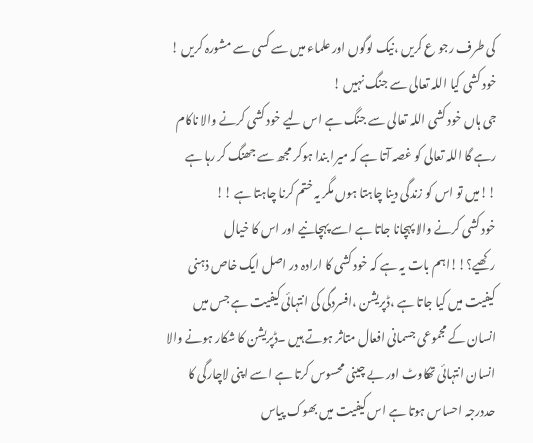کی طرف رجو ع کریں ،نیک لوگوں اور علماء میں سے کسی سے مشورہ کریں ! خود کشی کیا اللہ تعالی سے جنگ نہیں !
جی ہاں خود کشی اللہ تعالی سے جنگ ہے اس لیے خود کشی کرنے والا ناکام رہے گا اللہ تعالی کو غصہ آتا ہے کہ میرا بندا ہوکر مجھ سے جھنگ کر رہا ہے !!میں تو اس کو زندگی دینا چاہتا ہوں مگر یہ ختم کرنا چاہتا ہے !!
خود کشی کرنے والا پہچانا جاتا ہے اسے پہچانیے اور اس کا خیال رکھیے؟!!اہم بات یہ ہے کہ خود کشی کا ارادہ در اصل ایک خاص ذہنی کیفیت میں کیا جاتا ہے ،ڈپریشن ،افسردگی کی انتہائی کیفیت ہے جس میں انسان کے مجموعی جسمانی افعال متاثر ہوتے ہیں ۔ڈپریشن کا شکار ہونے والا انسان انتہائی تھکاوٹ اور بے چینی محسوس کرتا ہے اسے اپنی لاچارگی کا حددرجہ احساس ہوتا ہے اس کیفیت میں بھوک پیاس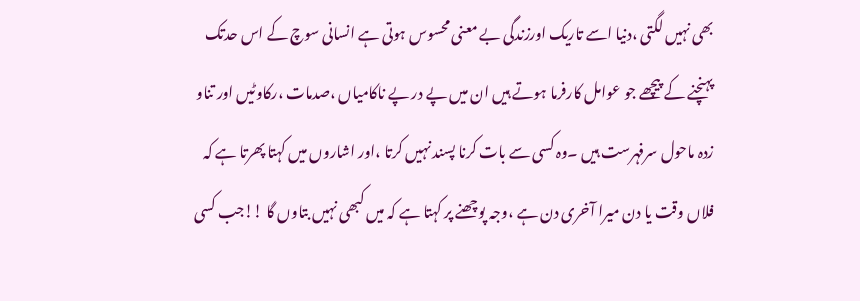بھی نہیں لگتی ،دنیا اسے تاریک اورزندگی بے معنی محسوس ہوتی ہے انسانی سوچ کے اس حدتک پہنچنے کے پیچھے جو عوامل کارفرما ہوتے ہیں ان میں پے در پے ناکامیاں ،صدمات ،رکاوٹیں اور تناو زدہ ماحول سرفہرست ہیں ۔وہ کسی سے بات کرنا پسند نہیں کرتا ،اور اشاروں میں کہتا پھرتا ہے کہ فلاں وقت یا دن میرا آخری دن ہے ،وجہ پوچھنے پر کہتا ہے کہ میں کبھی نہیں بتاوں گا !!جب کسی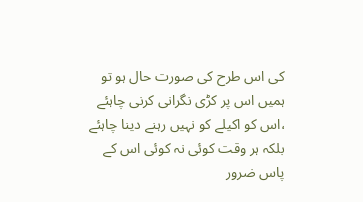کی اس طرح کی صورت حال ہو تو ہمیں اس پر کڑی نگرانی کرنی چاہئے ،اس کو اکیلے کو نہیں رہنے دینا چاہئے بلکہ ہر وقت کوئی نہ کوئی اس کے پاس ضرور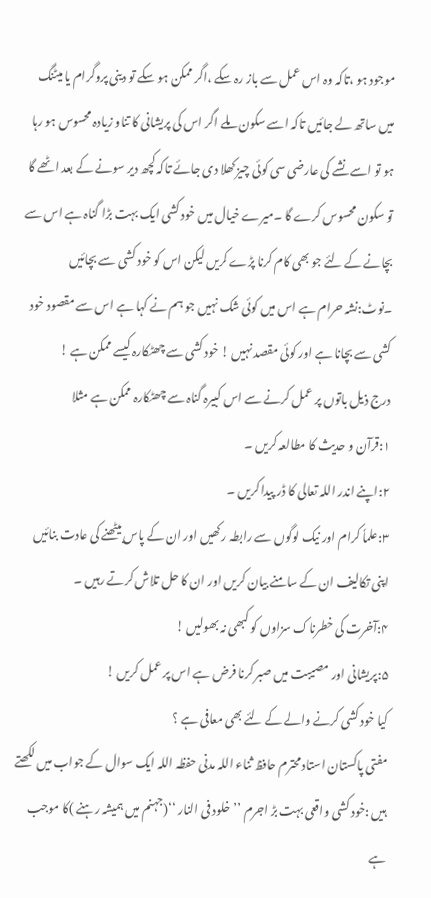موجود ہو ،تاکہ وہ اس عمل سے باز رہ سکے ،اگر ممکن ہو سکے تو دینی پروگرام یا میٹنگ میں ساتھ لے جائیں تاکہ اسے سکون ملے اگر اس کی پریشانی کا تناو زیادہ محسوس ہو رہا ہو تو اسے نشے کی عارضی سی کوئی چیز کھلا دی جائے تاکہ کچھ دیر سونے کے بعد اٹھے گا تو سکون محسوس کرے گا ۔میرے خیال میں خود کشی ایک بہت بڑا گناہ ہے اس سے بچانے کے لئے جو بھی کام کرنا پڑے کریں لیکن اس کو خود کشی سے بچائیں ۔نوٹ:نشہ حرام ہے اس میں کوئی شک نہیں جو ہم نے کہا ہے اس سے مقصود خود کشی سے بچانا ہے اور کوئی مقصد نہیں ! خود کشی سے چھٹکارہ کیسے ممکن ہے !
درج ذیل باتوں پر عمل کرنے سے اس کبیرہ گناہ سے چھٹکارہ ممکن ہے مثلا
۱:قرآن و حدیث کا مطالعہ کریں ۔
۲:اپنے اندر اللہ تعالی کا ڈر پیدا کریں ۔
۳:علماٗ کرام اور نیک لوگوں سے رابطہ رکھیں اور ان کے پاس بیٹھنے کی عادت بنائیں اپنی تکالیف ان کے سامنے بیان کریں اور ان کا حل تلاش کرتے رہیں ۔
۴:آخرت کی خطرناک سزاوں کو کبھی نہ بھولیں !
۵:پریشانی اور مصیبت میں صبر کرنا فرض ہے اس پر عمل کریں !
کیا خود کشی کرنے والے کے لئے بھی معافی ہے ؟
مفتی پاکستان استاد محترم حافظ ثناء اللہ مدنی حفظہ اللہ ایک سوال کے جواب میں لکھتے ہیں :خود کشی واقعی بہت بڑ اجرم ’’خلود فی النار ‘‘(جہنم میں ہمیشہ رہنے )کا موجب ہے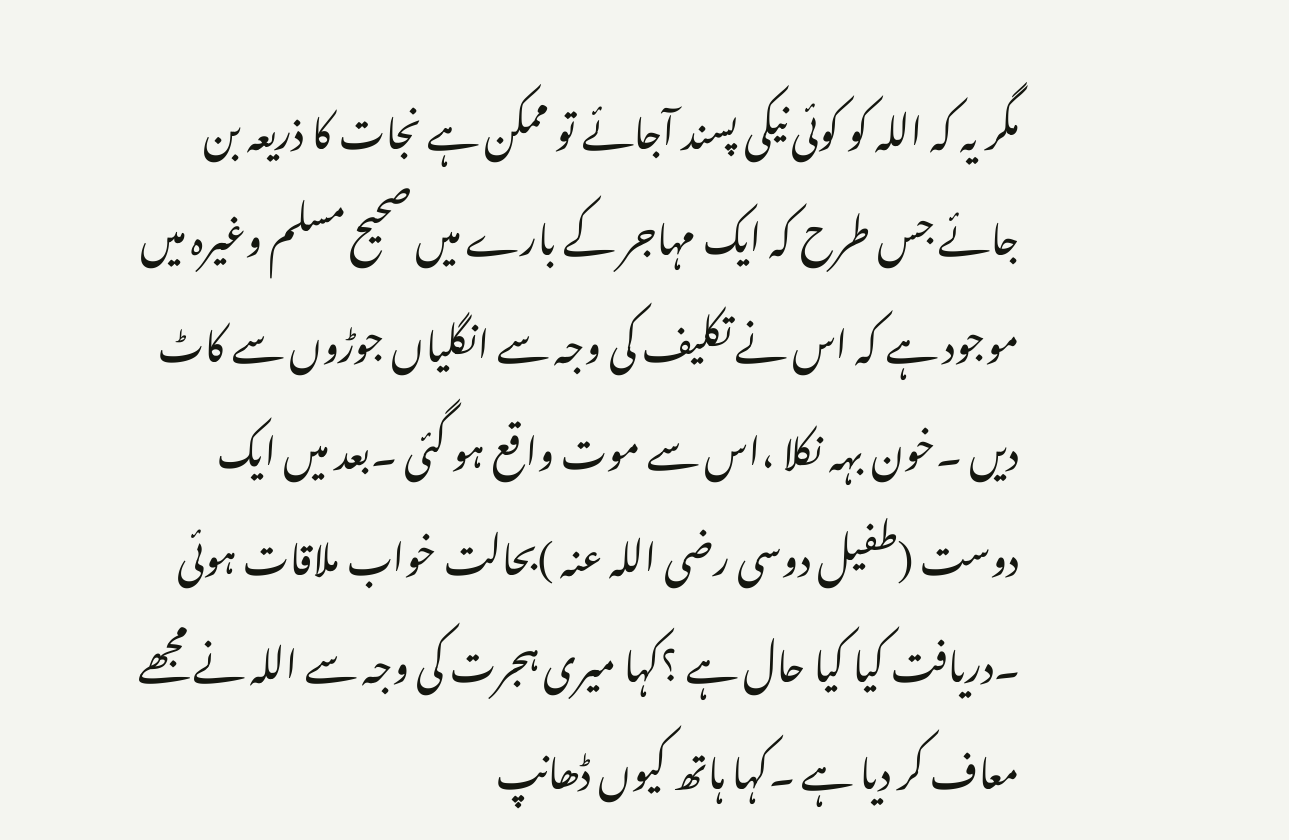مگر یہ کہ اللہ کو کوئی نیکی پسند آجائے تو ممکن ہے نجات کا ذریعہ بن جائے جس طرح کہ ایک مہاجر کے بارے میں صحیح مسلم وغیرہ میں موجود ہے کہ اس نے تکلیف کی وجہ سے انگلیاں جوڑوں سے کاٹ دیں ۔خون بہہ نکلا ،اس سے موت واقع ہو گئی ۔بعد میں ایک دوست (طفیل دوسی رضی اللہ عنہ )بحالت خواب ملاقات ہوئی ۔دریافت کیا کیا حال ہے ؟کہا میری ہجرت کی وجہ سے اللہ نے مجھے معاف کر دیا ہے ۔کہا ہاتھ کیوں ڈھانپ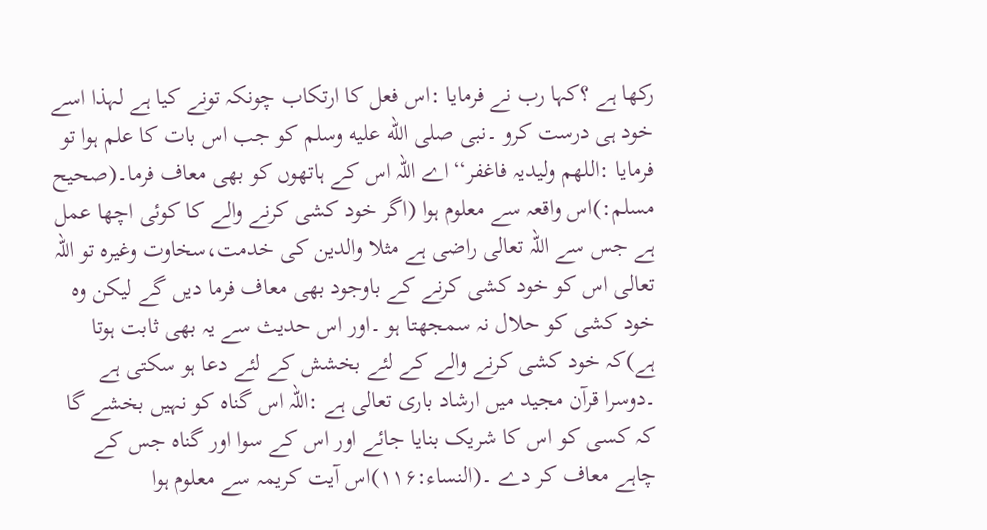رکھا ہے ؟کہا رب نے فرمایا :اس فعل کا ارتکاب چونکہ تونے کیا ہے لہذا اسے خود ہی درست کرو ۔نبی صلى الله عليه وسلم کو جب اس بات کا علم ہوا تو فرمایا :اللھم ولیدیہ فاغفر‘‘اے اللہ اس کے ہاتھوں کو بھی معاف فرما۔(صحیح مسلم:)اس واقعہ سے معلوم ہوا (اگر خود کشی کرنے والے کا کوئی اچھا عمل ہے جس سے اللہ تعالی راضی ہے مثلا والدین کی خدمت،سخاوت وغیرہ تو اللہ تعالی اس کو خود کشی کرنے کے باوجود بھی معاف فرما دیں گے لیکن وہ خود کشی کو حلال نہ سمجھتا ہو ۔اور اس حدیث سے یہ بھی ثابت ہوتا ہے)کہ خود کشی کرنے والے کے لئے بخشش کے لئے دعا ہو سکتی ہے ۔دوسرا قرآن مجید میں ارشاد باری تعالی ہے :اللہ اس گناہ کو نہیں بخشے گا کہ کسی کو اس کا شریک بنایا جائے اور اس کے سوا اور گناہ جس کے چاہے معاف کر دے ۔(النساء:۱۱۶)اس آیت کریمہ سے معلوم ہوا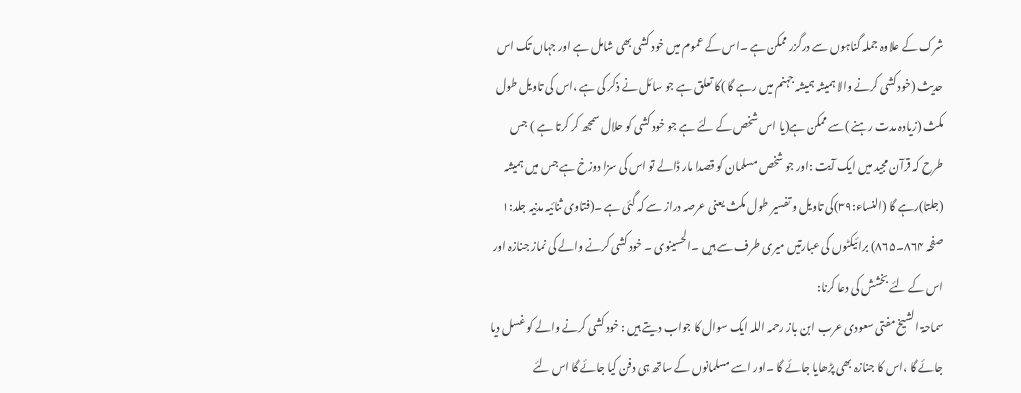شرک کے علاوہ جملہ گناہوں سے درگزر ممکن ہے ۔اس کے عموم میں خود کشی بھی شامل ہے اور جہاں تک اس حدیث (خود کشی کرنے والا ہمیشہ ہمیشہ جہنم میں رہے گا )کا تعلق ہے جو سائل نے ذکر کی ہے ،اس کی تاویل طول مکث (زیادہ مدت رہنے )سے ممکن ہے(یا اس شخص کے لئے ہے جو خود کشی کو حلال سمجھ کر کرتا ہے ) جس طرح کہ قرآن مجید میں ایک آیت :اور جو شخص مسلمان کو قصدا مار ڈالے تو اس کی سزا دوزخ ہے جس میں ہمیشہ (جلتا)رہے گا (النساء:۳۹)کی تاویل و تفسیر طول مکث یعنی عرصہ دراز سے کہ گئی ہے ۔(فتاوی ثنائیہ مدنیہ جلد:۱ صفحہ ۸۶۴۔۸۶۵) برائیکٹوں کی عبارتیں میری طرف سے ہیں ۔الحسینوی ۔ خود کشی کرنے والے کی نماز جنازہ اور اس کے لئے بخشش کی دعا کرنا:
سماحۃ الشیخ مفتی سعودی عرب ابن باز رحمہ اللہ ایک سوال کا جواب دیتے ہیں : خود کشی کرنے والے کو غسل دیا جائے گا ،اس کا جنازہ بھی پڑھایا جائے گا ۔اور اسے مسلمانوں کے ساتھ ہی دفن کیا جائے گا اس لئے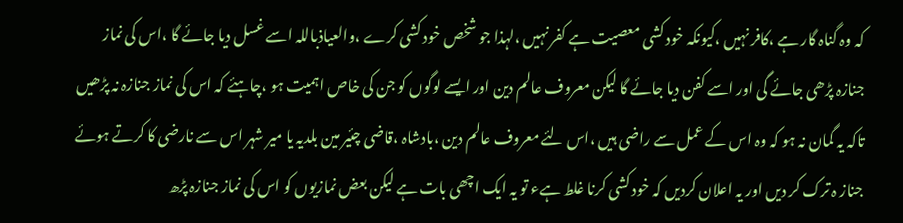کہ وہ گناہ گار ہے ،کافر نہیں ،کیونکہ خود کشی معصیت ہے کفر نہیں ،لہذا جو شخص خود کشی کرے ،والعیاذباللہ اسے غسل دیا جائے گا ،اس کی نماز جنازہ پڑھی جائے گی اور اسے کفن دیا جائے گا لیکن معروف عالم دین اور ایسے لوگوں کو جن کی خاص اہمیت ہو ،چاہئے کہ اس کی نماز جنازہ نہ پڑھیں تاکہ یہ گمان نہ ہو کہ وہ اس کے عمل سے راضی ہیں ،اس لئے معروف عالم دین ،بادشاہ ،قاضی چئیر مین بلدیہ یا میر شہر اس سے نارضی کا کرتے ہوئے جناز ہ ترک کر دیں اور یہ اعلان کردیں کہ خود کشی کرنا غلط ہےء تو یہ ایک اچھی بات ہے لیکن بعض نمازیوں کو اس کی نماز جنازہ پڑھ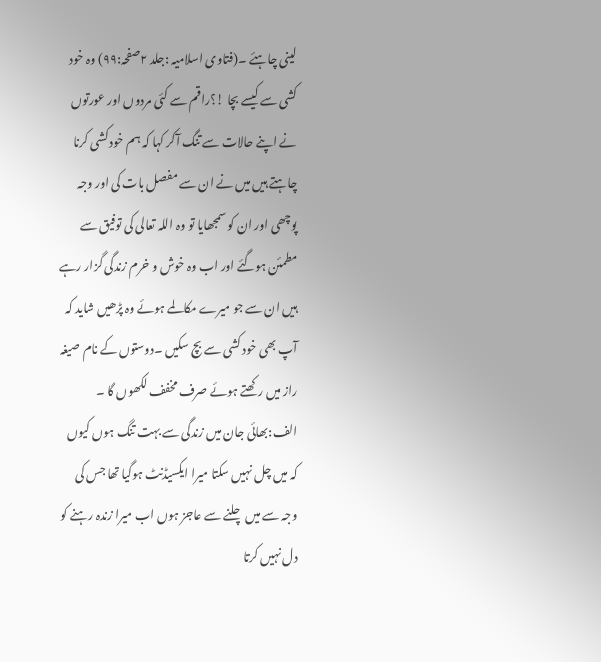لینی چاہئے ۔(فتاوی اسلامیہ :جلد ۲صفحہ:۹۹) وہ خود کشی سے کیسے بچا !؟راقم سے کئی مردوں اور عورتوں نے اپنے حالات سے تنگ آکر کہا کہ ہم خود کشی کرنا چاہتے ہیں میں نے ان سے مفصل بات کی اور وجہ پوچھی اور ان کو سمجھایا تو وہ اللہ تعالی کی توفیق سے مطمئن ہوگئے اور اب وہ خوش و خرم زندگی گزار رہے ہیں ان سے جو میرے مکالمے ہوئے وہ پڑھیں شاید کہ آپ بھی خود کشی سے بچ سکیں ۔دوستوں کے نام صیغہ راز میں رکھتے ہوئے صرف مخفف لکھوں گا ۔
الف:بھائی جان میں زندگی سے بہت تنگ ہوں کیوں کہ میں چل نہیں سکتا میرا ایکسیڈنٹ ہوگیا تھا جس کی وجہ سے میں چلنے سے عاجز ہوں اب میرا زندہ رہنے کو دل نہیں کرتا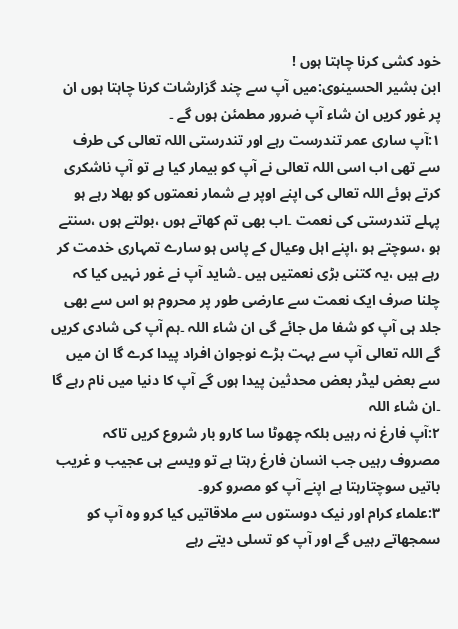خود کشی کرنا چاہتا ہوں !
ابن بشیر الحسینوی:میں آپ سے چند گزارشات کرنا چاہتا ہوں ان پر غور کریں ان شاء آپ ضرور مطمئن ہوں گے ۔
۱:آپ ساری عمر تندرست رہے اور تندرستی اللہ تعالی کی طرف سے تھی اب اسی اللہ تعالی نے آپ کو بیمار کیا ہے تو آپ ناشکری کرتے ہوئے اللہ تعالی کی اپنے اوپر بے شمار نعمتوں کو بھلا رہے ہو پہلے تندرستی کی نعمت ۔اب بھی تم کھاتے ہوں ،بولتے ہوں ،سنتے ہو ،سوچتے ہو ،اپنے اہل وعیال کے پاس ہو سارے تمہاری خدمت کر رہے ہیں ،یہ کتنی بڑی نعمتیں ہیں ۔شاید آپ نے غور نہیں کیا کہ چلنا صرف ایک نعمت سے عارضی طور پر محروم ہو اس سے بھی جلد ہی آپ کو شفا مل جائے گی ان شاء اللہ ۔ہم آپ کی شادی کریں گے اللہ تعالی آپ سے بہت بڑے نوجوان افراد پیدا کرے گا ان میں سے بعض لیڈر بعض محدثین پیدا ہوں گے آپ کا دنیا میں نام رہے گا ۔ان شاء اللہ
۲:آپ فارغ نہ رہیں بلکہ چھوٹا سا کارو بار شروع کریں تاکہ مصروف رہیں جب انسان فارغ رہتا ہے تو ویسے ہی عجیب و غریب باتیں سوچتارہتا ہے اپنے آپ کو مصرو کرو۔
۳:علماء کرام اور نیک دوستوں سے ملاقاتیں کیا کرو وہ آپ کو سمجھاتے رہیں گے اور آپ کو تسلی دیتے رہے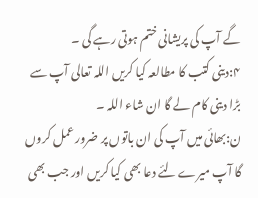گے آپ کی پریشانی ختم ہوتی رہے گی ۔
۴:دینی کتب کا مطالعہ کیا کریں اللہ تعالی آپ سے بڑا دینی کام لے گا ان شاء اللہ ۔
ن:بھائی میں آپ کی ان باتوں پر ضرور عمل کروں گا آپ میرے لئے دعا بھی کیا کریں اور جب بھی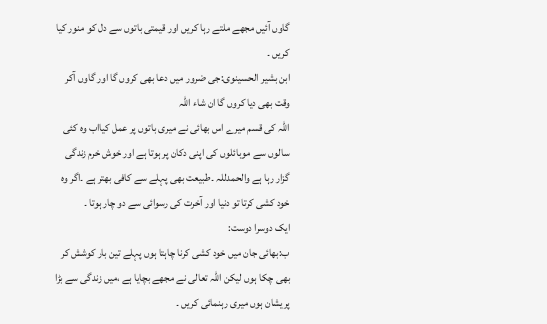گاوں آئیں مجھے ملتے رہا کریں اور قیمتی باتوں سے دل کو منور کیا کریں ۔
ابن بشیر الحسینوی:جی ضرور میں دعا بھی کروں گا اور گاوں آکر وقت بھی دیا کروں گا ان شاء اللہ
اللہ کی قسم میرے اس بھائی نے میری باتوں پر عمل کیااب وہ کئی سالوں سے موبائلوں کی اپنی دکان پر ہوتا ہے اور خوش خرم زندگی گزار رہا ہے والحمدللہ ۔طبیعت بھی پہلے سے کافی بھتر ہے ۔اگر وہ خود کشی کرتا تو دنیا اور آخرت کی رسوائی سے دو چار ہوتا ۔
ایک دوسرا دوست:
ب:بھائی جان میں خود کشی کرنا چاہتا ہوں پہلے تین بار کوشش کر بھی چکا ہوں لیکن اللہ تعالی نے مجھے بچایا ہے ،میں زندگی سے بڑا پریشان ہوں میری رہنمائی کریں ۔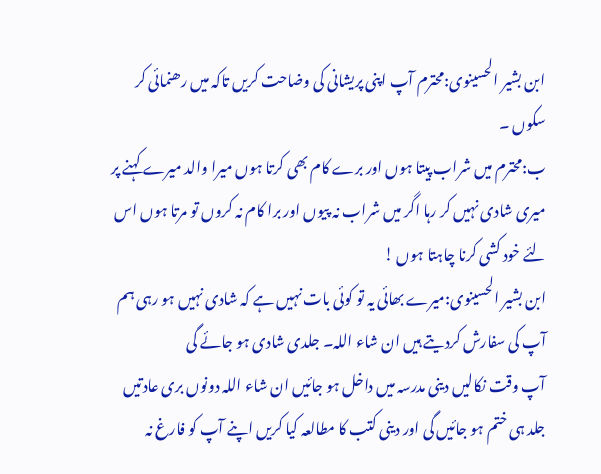ابن بشیر الحسینوی:محترم آپ اپنی پریشانی کی وضاحت کریں تاکہ میں رھنمائی کر سکوں ۔
ب:محترم میں شراب پیتا ہوں اور برے کام بھی کرتا ہوں میرا والد میرے کہنے پر میری شادی نہیں کر رہا اگر میں شراب نہ پیوں اور برا کام نہ کروں تو مرتا ہوں اس لئے خود کشی کرنا چاہتا ہوں !
ابن بشیر الحسینوی:میرے بھائی یہ تو کوئی بات نہیں ہے کہ شادی نہیں ہو رہی ہم آپ کی سفارش کردیتے ہیں ان شاء اللہ۔ جلدی شادی ہو جائے گی
آپ وقت نکالیں دینی مدرسہ میں داخل ہو جائیں ان شاء اللہ دونوں بری عادتیں جلد ہی ختم ہو جائیں گی اور دینی کتب کا مطالعہ کیا کریں اپنے آپ کو فارغ نہ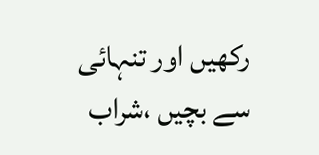رکھیں اور تنہائی سے بچیں ،شراب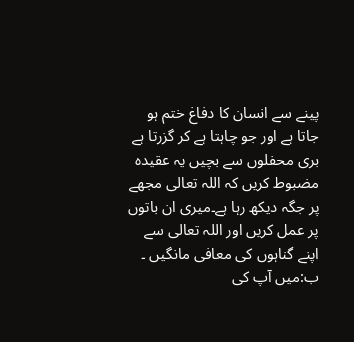پینے سے انسان کا دفاغ ختم ہو جاتا ہے اور جو چاہتا ہے کر گزرتا ہے بری محفلوں سے بچیں یہ عقیدہ مضبوط کریں کہ اللہ تعالی مجھے پر جگہ دیکھ رہا ہے۔میری ان باتوں پر عمل کریں اور اللہ تعالی سے اپنے گناہوں کی معافی مانگیں ۔
ب:میں آپ کی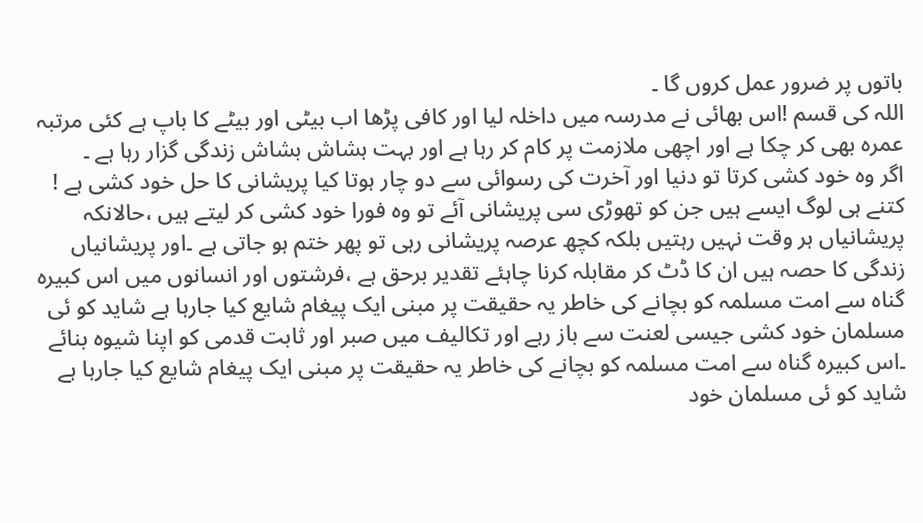باتوں پر ضرور عمل کروں گا ۔
اللہ کی قسم !اس بھائی نے مدرسہ میں داخلہ لیا اور کافی پڑھا اب بیٹی اور بیٹے کا باپ ہے کئی مرتبہ عمرہ بھی کر چکا ہے اور اچھی ملازمت پر کام کر رہا ہے اور بہت ہشاش بشاش زندگی گزار رہا ہے ۔
اگر وہ خود کشی کرتا تو دنیا اور آخرت کی رسوائی سے دو چار ہوتا کیا پریشانی کا حل خود کشی ہے !
کتنے ہی لوگ ایسے ہیں جن کو تھوڑی سی پریشانی آئے تو وہ فورا خود کشی کر لیتے ہیں ،حالانکہ پریشانیاں ہر وقت نہیں رہتیں بلکہ کچھ عرصہ پریشانی رہی تو پھر ختم ہو جاتی ہے ۔اور پریشانیاں زندگی کا حصہ ہیں ان کا ڈٹ کر مقابلہ کرنا چاہئے تقدیر برحق ہے ،فرشتوں اور انسانوں میں اس کبیرہ گناہ سے امت مسلمہ کو بچانے کی خاطر یہ حقیقت پر مبنی ایک پیغام شایع کیا جارہا ہے شاید کو ئی مسلمان خود کشی جیسی لعنت سے باز رہے اور تکالیف میں صبر اور ثابت قدمی کو اپنا شیوہ بنائے ۔اس کبیرہ گناہ سے امت مسلمہ کو بچانے کی خاطر یہ حقیقت پر مبنی ایک پیغام شایع کیا جارہا ہے شاید کو ئی مسلمان خود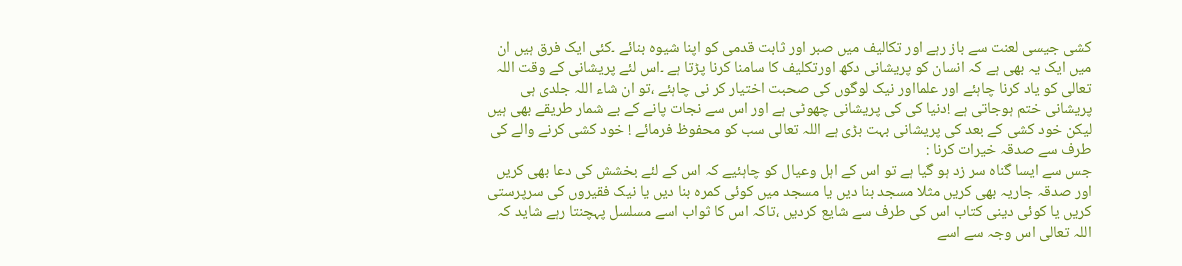کشی جیسی لعنت سے باز رہے اور تکالیف میں صبر اور ثابت قدمی کو اپنا شیوہ بنائے ۔کئی ایک فرق ہیں ان میں ایک یہ بھی ہے کہ انسان کو پریشانی دکھ اورتکلیف کا سامنا کرنا پڑتا ہے ۔اس لئے پریشانی کے وقت اللہ تعالی کو یاد کرنا چاہئے اور علمااور نیک لوگوں کی صحبت اختیار کر نی چاہئے ،تو ان شاء اللہ جلدی ہی پریشانی ختم ہوجاتی ہے !دنیا کی کی پریشانی چھوٹی ہے اور اس سے نجات پانے کے بے شمار طریقے بھی ہیں لیکن خود کشی کے بعد کی پریشانی بہت بڑی ہے اللہ تعالی سب کو محفوظ فرمائے ! خود کشی کرنے والے کی طرف سے صدقہ خیرات کرنا :
جس سے ایسا گناہ سر زد ہو گیا ہے تو اس کے اہل وعیال کو چاہئیے کہ اس کے لئے بخشش کی دعا بھی کریں اور صدقہ جاریہ بھی کریں مثلا مسجد بنا دیں یا مسجد میں کوئی کمرہ بنا دیں یا نیک فقیروں کی سرپرستی کریں یا کوئی دینی کتاب اس کی طرف سے شایع کردیں ،تاکہ اس کا ثواب اسے مسلسل پہچنتا رہے شاید کہ اللہ تعالی اس وجہ سے اسے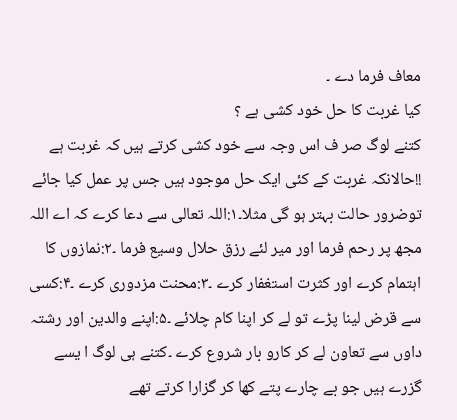معاف فرما دے ۔
کیا غربت کا حل خود کشی ہے ؟
کتنے لوگ صر ف اس وجہ سے خود کشی کرتے ہیں کہ غربت ہے !!حالانکہ غربت کے کئی ایک حل موجود ہیں جس پر عمل کیا جائے توضرور حالت بہتر ہو گی مثلا۔۱:اللہ تعالی سے دعا کرے کہ اے اللہ مجھ پر رحم فرما اور میر لئے رزق حلال وسیع فرما ۔۲:نمازوں کا اہتمام کرے اور کثرت استغفار کرے ۔۳:محنت مزدوری کرے ۔۴:کسی سے قرض لینا پڑے تو لے کر اپنا کام چلائے ۔۵:اپنے والدین اور رشتہ داوں سے تعاون لے کر کارو بار شروع کرے ۔کتنے ہی لوگ ا یسے گزرے ہیں جو بے چارے پتے کھا کر گزارا کرتے تھے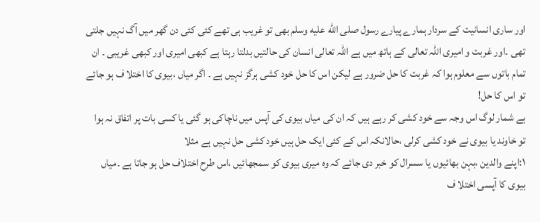اور ساری انسانیت کے سردار ہمارے پیارے رسول صلى الله عليه وسلم بھی تو غریب ہی تھے کئی کئی دن گھر میں آگ نہیں جلتی تھی ۔اور غربت و امیری اللہ تعالی کے ہاتھ میں ہے اللہ تعالی انسان کی حالتیں بدلتا رہتا ہے کبھی امیری اور کبھی غریبی ۔ ان تمام باتوں سے معلوم ہوا کہ غربت کا حل ضرور ہے لیکن اس کا حل خود کشی ہرگز نہیں ہے ۔ اگر میاں ،بیوی کا اختلا ف ہو جائے تو اس کا حل!
بے شمار لوگ اس وجہ سے خود کشی کر رہے ہیں کہ ان کی میاں بیوی کی آپس میں ناچاکی ہو گئی یا کسی بات پر اتفاق نہ ہوا تو خاوند یا بیوی نے خود کشی کرلی ،حالانکہ اس کے کئی ایک حل ہیں خود کشی حل نہیں ہے مثلا
۱:اپنے والدین ،بہن بھائیوں یا سسرال کو خبر دی جائے کہ وہ میری بیوی کو سمجھائیں ،اس طرح اختلاف حل ہو جاتا ہے ۔میاں بیوی کا آپسی اختلا ف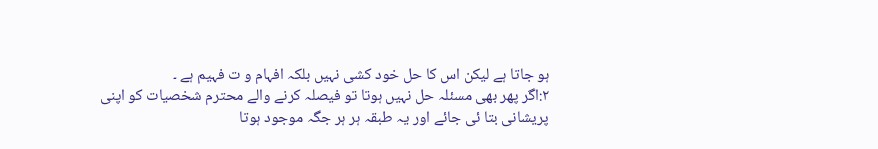ہو جاتا ہے لیکن اس کا حل خود کشی نہیں بلکہ افہام و ت فہیم ہے ۔
۲:اگر پھر بھی مسئلہ حل نہیں ہوتا تو فیصلہ کرنے والے محترم شخصیات کو اپنی پریشانی بتا ئی جائے اور یہ طبقہ ہر ہر جگہ موجود ہوتا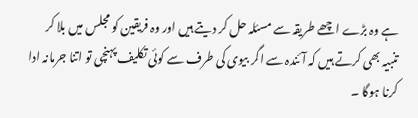ہے وہ بڑے اچھے طریقہ سے مسئلہ حل کر دیتے ہیں اور وہ فریقین کو مجلس میں بلا کر تنبیہ بھی کرتے ہیں کہ آئندہ سے اگر بیوی کی طرف سے کوئی تکلیف پہنچی تو اتنا جرمانہ ادا کرنا ہوگا ۔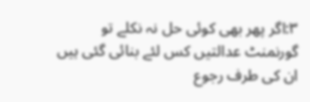۳:اگر پھر بھی کوئی حل نہ نکلے تو گورنمنٹ عدالتیں کس لئے بنائی گئی ہیں ان کی طرف رجوع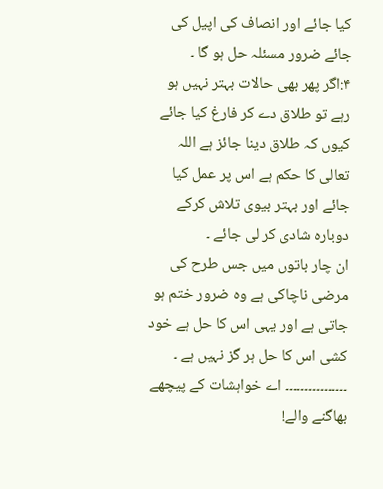کیا جائے اور انصاف کی اپیل کی جائے ضرور مسئلہ حل ہو گا ۔
۴:اگر پھر بھی حالات بہتر نہیں ہو رہے تو طلاق دے کر فارغ کیا جائے کیوں کہ طلاق دینا جائز ہے اللہ تعالی کا حکم ہے اس پر عمل کیا جائے اور بہتر بیوی تلاش کرکے دوبارہ شادی کر لی جائے ۔
ان چار باتوں میں جس طرح کی مرضی ناچاکی ہے وہ ضرور ختم ہو جاتی ہے اور یہی اس کا حل ہے خود کشی اس کا حل ہر گز نہیں ہے ۔
۔۔۔۔۔۔۔۔۔۔۔۔۔۔۔۔ اے خواہشات کے پیچھے بھاگنے والے!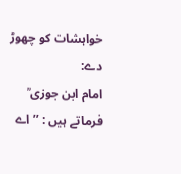خواہشات کو چھوڑ دے:
امام ابن جوزی ؒ فرماتے ہیں : ’’اے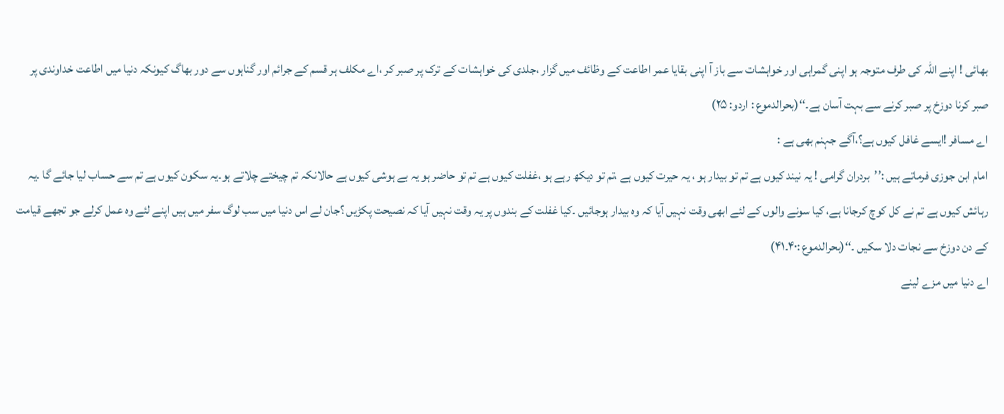بھائی ! اپنے اللہ کی طرف متوجہ ہو اپنی گمراہی اور خواہشات سے باز آ اپنی بقایا عمر اطاعت کے وظائف میں گزار ،جلدی کی خواہشات کے ترک پر صبر کر ،اے مکلف ہر قسم کے جرائم اور گناہوں سے دور بھاگ کیونکہ دنیا میں اطاعت خداوندی پر صبر کرنا دوزخ پر صبر کرنے سے بہت آسان ہے۔‘‘(بحرالدموع : اردو: ۲۵)
اے مسافر !ایسے غافل کیوں ہے؟،آگے جہنم بھی ہے :
امام ابن جوزی فرماتے ہیں :’’بردران گرامی ! یہ نیند کیوں ہے تم تو بیدار ہو ، یہ حیرت کیوں ہے ،تم تو دیکھ رہے ہو ،غفلت کیوں ہے تم تو حاضر ہو یہ بے ہوشی کیوں ہے حالانکہ تم چیختے چلاتے ہو۔یہ سکون کیوں ہے تم سے حساب لیا جائے گا ۔یہ رہائش کیوں ہے تم نے کل کوچ کرجانا ہے، کیا سونے والوں کے لئے ابھی وقت نہیں آیا کہ وہ بیدار ہوجائیں ۔کیا غفلت کے بندوں پر یہ وقت نہیں آیا کہ نصیحت پکڑیں ؟جان لے اس دنیا میں سب لوگ سفر میں ہیں اپنے لئے وہ عمل کرلے جو تجھے قیامت کے دن دوزخ سے نجات دلا سکیں ۔‘‘(بحرالدموع :۴۰۔۴۱)
اے دنیا میں مزے لینے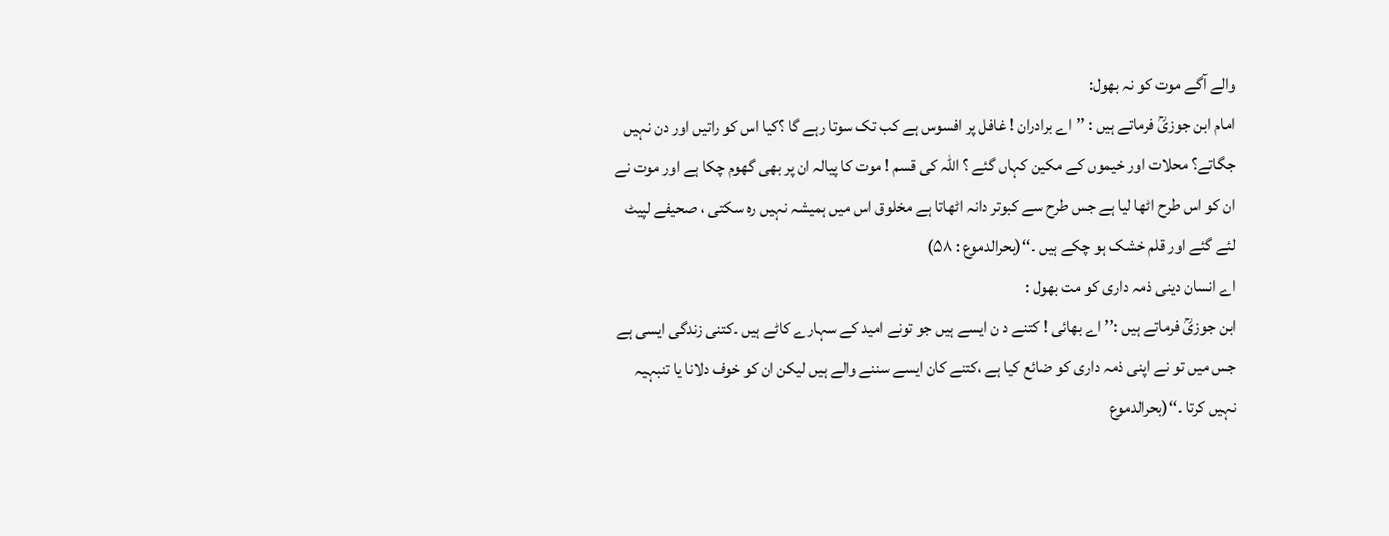والے آگے موت کو نہ بھول:
امام ابن جوزیؒ فرماتے ہیں : ’’اے برادران ! غافل پر افسوس ہے کب تک سوتا رہے گا ؟کیا اس کو راتیں اور دن نہیں جگاتے؟ محلات اور خیموں کے مکین کہاں گئے ؟ اللہ کی قسم ! موت کا پیالہ ان پر بھی گھوم چکا ہے اور موت نے ان کو اس طرح اٹھا لیا ہے جس طرح سے کبوتر دانہ اٹھاتا ہے مخلوق اس میں ہمیشہ نہیں رہ سکتی ، صحیفے لپیٹ لئے گئے اور قلم خشک ہو چکے ہیں ۔‘‘(بحرالدموع : ۵۸)
اے انسان دینی ذمہ داری کو مت بھول :
ابن جوزیؒ فرماتے ہیں :’’ اے بھائی ! کتنے د ن ایسے ہیں جو تونے امید کے سہارے کاٹے ہیں ۔کتنی زندگی ایسی ہے جس میں تو نے اپنی ذمہ داری کو ضائع کیا ہے ،کتنے کان ایسے سننے والے ہیں لیکن ان کو خوف دلانا یا تنبہیہ نہیں کرتا ۔‘‘(بحرالدموع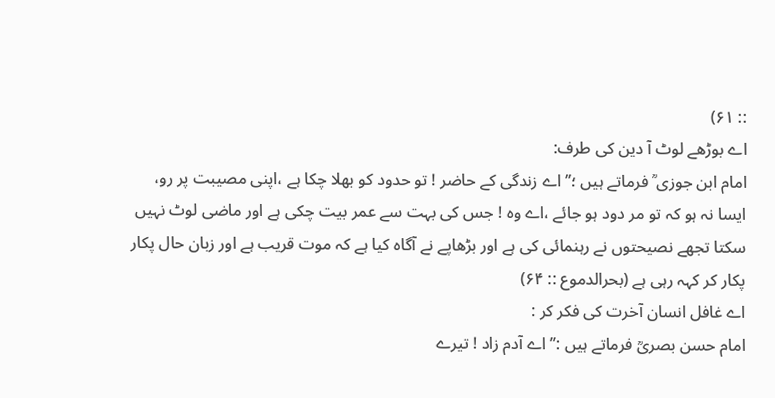:: ۶۱)
اے بوڑھے لوٹ آ دین کی طرف:
امام ابن جوزی ؒ فرماتے ہیں ؛’’ اے زندگی کے حاضر ! تو حدود کو بھلا چکا ہے ،اپنی مصیبت پر رو، ایسا نہ ہو کہ تو مر دود ہو جائے ،اے وہ ! جس کی بہت سے عمر بیت چکی ہے اور ماضی لوٹ نہیں سکتا تجھے نصیحتوں نے رہنمائی کی ہے اور بڑھاپے نے آگاہ کیا ہے کہ موت قریب ہے اور زبان حال پکار پکار کر کہہ رہی ہے (بحرالدموع :: ۶۴)
اے غافل انسان آخرت کی فکر کر :
امام حسن بصریؒ فرماتے ہیں :’’ اے آدم زاد ! تیرے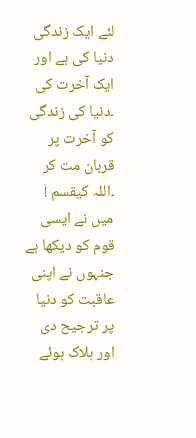لئے ایک زندگی دنیا کی ہے اور ایک آخرت کی ۔دنیا کی زندگی کو آخرت پر قربان مت کر ۔اللہ کیقسم ! میں نے ایسی قوم کو دیکھا ہے جنہوں نے اپنی عاقبت کو دنیا پر ترجیح دی اور ہلاک ہوئے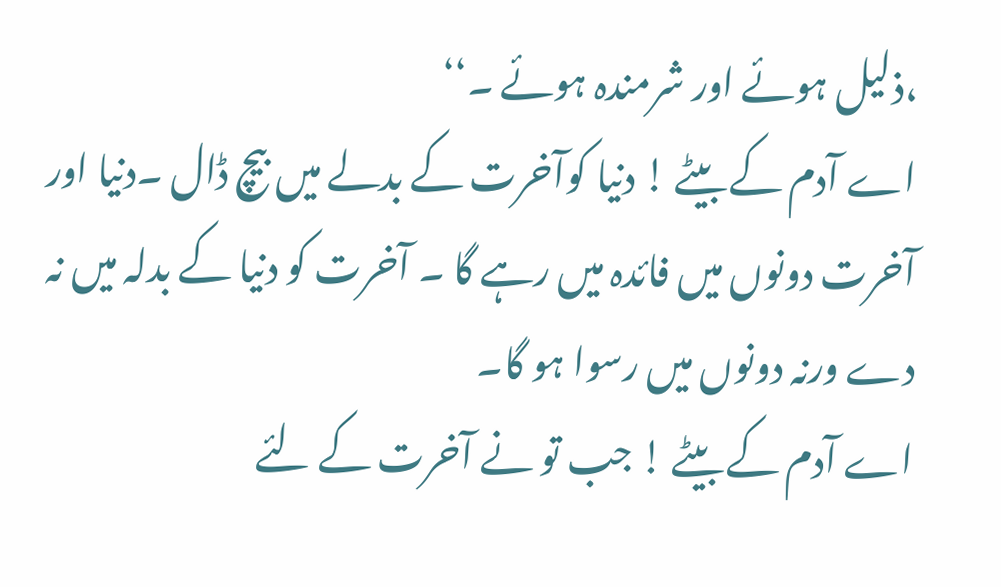،ذلیل ہوئے اور شرمندہ ہوئے ۔‘‘
اے آدم کے بیٹے ! دنیا کوآخرت کے بدلے میں بیچ ڈال ۔دنیا اور آخرت دونوں میں فائدہ میں رہے گا ۔ آخرت کو دنیا کے بدلہ میں نہ دے ورنہ دونوں میں رسوا ہو گا۔
اے آدم کے بیٹے ! جب تو نے آخرت کے لئے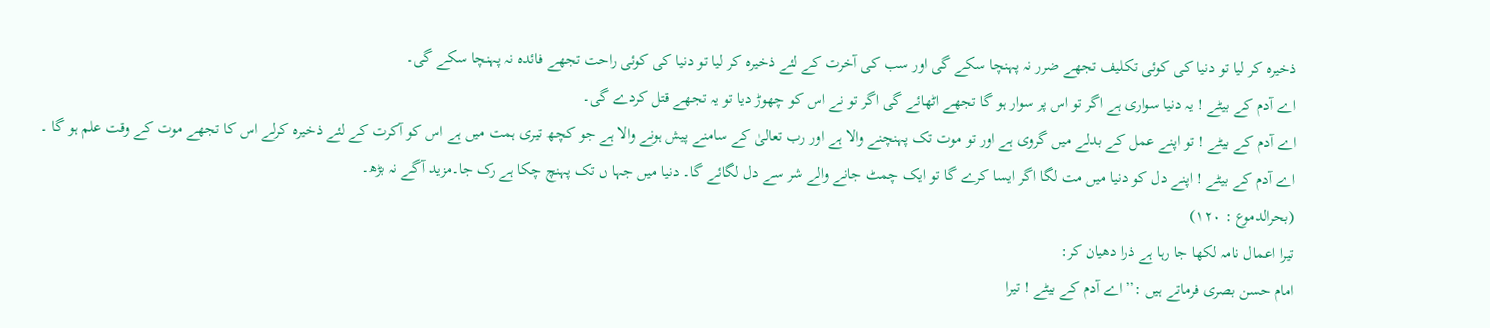ذخیرہ کر لیا تو دنیا کی کوئی تکلیف تجھے ضرر نہ پہنچا سکے گی اور سب کی آخرت کے لئے ذخیرہ کر لیا تو دنیا کی کوئی راحت تجھے فائدہ نہ پہنچا سکے گی۔
اے آدم کے بیٹے ! یہ دنیا سواری ہے اگر تو اس پر سوار ہو گا تجھے اٹھائے گی اگر تو نے اس کو چھوڑ دیا تو یہ تجھے قتل کردے گی۔
اے آدم کے بیٹے ! تو اپنے عمل کے بدلے میں گروی ہے اور تو موت تک پہنچنے والا ہے اور رب تعالیٰ کے سامنے پیش ہونے والا ہے جو کچھ تیری ہمت میں ہے اس کو آکرت کے لئے ذخیرہ کرلے اس کا تجھے موت کے وقت علم ہو گا ۔
اے آدم کے بیٹے ! اپنے دل کو دنیا میں مت لگا اگر ایسا کرے گا تو ایک چمٹ جانے والے شر سے دل لگائے گا۔ دنیا میں جہا ں تک پہنچ چکا ہے رک جا۔مزید آگے نہ بڑھ۔
(بحرالدموع : ۱۲۰)
تیرا اعمال نامہ لکھا جا رہا ہے ذرا دھیان کر:
امام حسن بصری فرماتے ہیں :’’اے آدم کے بیٹے ! تیرا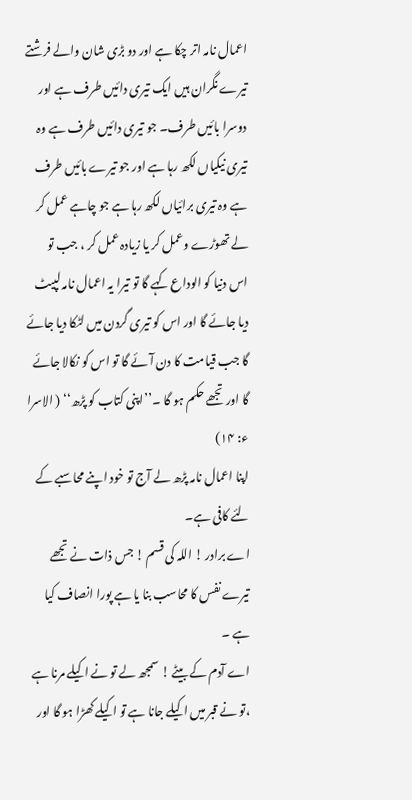اعمال نامہ اتر چکا ہے اور دو بڑی شان والے فرشتے تیرے نگران ہیں ایک تیری دائیں طرف ہے اور دوسرا بائیں طرف۔ جو تیری دائیں طرف ہے وہ تیری نیکیاں لکھ رہا ہے اور جو تیرے بائیں طرف ہے وہ تیری برائیاں لکھ رہا ہے جو چاہے عمل کر لے تھوڑے وعمل کر یا زیادہ عمل کر ، جب تو اس دنیا کو الوداع کہے گا تو تیرا یہ اعمال نامہ لپیٹ دیا جائے گا اور اس کو تیری گردن میں لٹکا دیا جائے گا جب قیامت کا دن آئے گا تو اس کو نکالا جائے گا اور تجھے حکم ہو گا ۔’’اپنی کتاب کو پڑھ‘‘ ( الاسرا ء: ۱۴)
اپنا اعمال نامہ پڑھ لے آج تو خود اپنے محاسبے کے لئے کافی ہے۔
اے برادر ! اللہ کی قسم ! جس ذات نے تجھے تیرے نفس کا محاسب بنا یا ہے پورا انصاف کیا ہے ۔
اے آدم کے بیٹے ! سمجھ لے تو نے اکیلے مرنا ہے ،تو نے قبر میں اکیلے جانا ہے تو اکیلے کھڑا ہو گا اور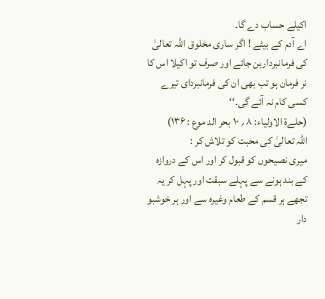اکیلے حساب دے گا۔
اے آدم کے بیٹے ! اگر ساری مخلوق اللہ تعالیٰ کی فرمانبرداربن جائے اور صرف تو اکیلا اس کا نر فرمان ہو تب بھی ان کی فرمانبردای تیرے کسی کام نہ آئے گی۔‘‘
(حلےۃ الاولیاء: ۸ ؍ ۱۰ بحر الد موع : ۱۳۶)
اللہ تعالیٰ کی محبت کو تلاش کر :
میری نصیحوں کو قبول کر اور اس کے دروازہ کے بند ہونے سے پہلے سبقت اور پہل کر یہ تجھے ہر قسم کے طعام وغیرہ سے اور ہر خوشبو دار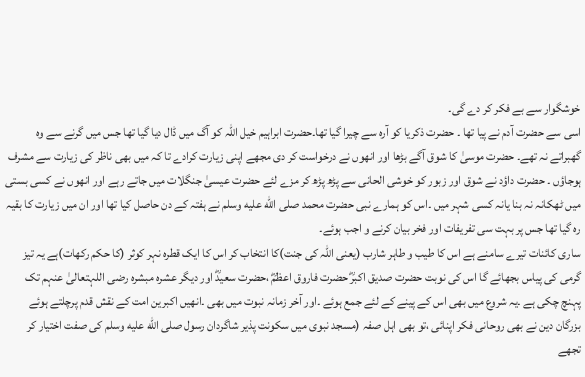خوشگوار سے بے فکر کر دے گی۔
اسی سے حضرت آدم نے پیا تھا ۔ حضرت ذکریا کو آرہ سے چیرا گیا تھا۔حضرت ابراہیم خیل اللہ کو آگ میں ڈال دیا گیا تھا جس میں گرنے سے وہ گھبراتے نہ تھے۔ حضرت موسیٰ کا شوق آگے بڑھا اور انھوں نے درخواست کر دی مجھے اپنی زیارت کرادے تا کہ میں بھی ناظر کی زیارت سے مشرف ہوجاؤں ۔ حضرت داؤد نے شوق اور زبور کو خوشی الحانی سے پڑھ پڑھ کر مزے لئے حضرت عیسیٰ جنگلات میں جاتے رہے اور انھوں نے کسی بستی میں ٹھکانہ نہ بنا یانہ کسی شہر میں ۔اس کو ہمارے نبی حضرت محمد صلى الله عليه وسلم نے ہفتہ کے دن حاصل کیا تھا اور ان میں زیارت کا بقیہ رہ گیا تھا جس پر بہت سی تفریفات اور فخر بیان کرنے و اجب ہوئے۔
ساری کائنات تیرے سامنے ہے اس کا طیب و طاہر شارب (یعنی اللہ کی جنت)کا انتخاب کر اس کا ایک قطرہ نہر کوثر (کا حکم رکھات)ہے یہ تیز گرمی کی پیاس بجھائے گا اس کی نوبت حضرت صدیق اکبرؓ حضرت فاروق اعظمؓ ،حضرت سعیدؓ اور دیگر عشرہ مبشرہ رضی اللہتعالیٰ عنہم تک پہنچ چکی ہے ۔یہ شروع میں بھی اس کے پینے کے لئے جمع ہوئے ۔اور آخر زمانہ نبوت میں بھی ۔انھیں اکبرین امت کے نقش قدم پرچلتے ہوئے بزرگان دین نے بھی روحانی فکر اپنائی ،تو بھی اہل صفہ (مسجد نبوی میں سکونت پذیر شاگردان رسول صلى الله عليه وسلم کی صفت اختیار کر تجھے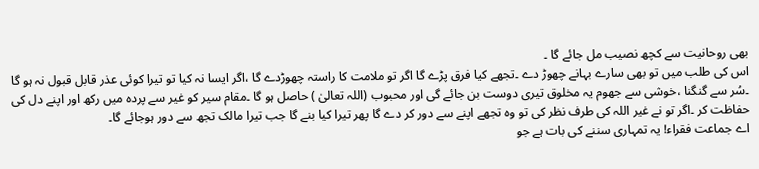بھی روحانیت سے کچھ نصیب مل جائے گا ۔
اس کی طلب میں تو بھی سارے بہانے چھوڑ دے ۔تجھے کیا فرق پڑے گا اگر تو ملامت کا راستہ چھوڑدے گا ،اگر ایسا نہ کیا تو تیرا کوئی عذر قابل قبول نہ ہو گا ۔سُر سے گنگنا ،خوشی سے جھوم یہ مخلوق تیری دوست بن جائے گی اور محبوب (اللہ تعالیٰ ) حاصل ہو گا ۔مقام سیر کو غیر سے پردہ میں رکھ اور اپنے دل کی حفاظت کر ۔اگر تو نے غیر اللہ کی طرف نظر کی تو وہ تجھے اپنے سے دور کر دے گا پھر تیرا کیا بنے گا جب تیرا مالک تجھ سے دور ہوجائے گا۔
اے جماعت فقراء! یہ تمہاری سننے کی بات ہے جو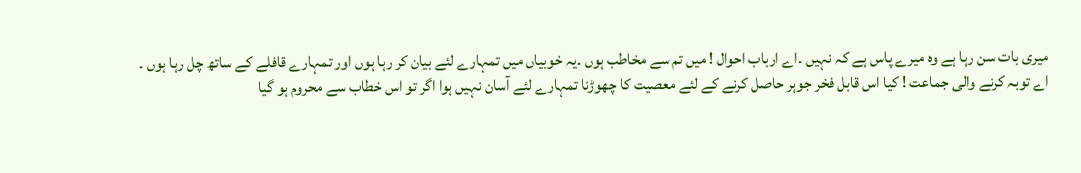میری بات سن رہا ہے وہ میرے پاس ہے کہ نہیں ۔اے ارباب احوال ! میں تم سے مخاطب ہوں ۔یہ خوبیاں میں تمہارے لئے بیان کر رہا ہوں اور تمہارے قافلے کے ساتھ چل رہا ہوں ۔
اے توبہ کرنے والی جماعت ! کیا اس قابل فخر جوہر حاصل کرنے کے لئے معصیت کا چھوڑنا تمہارے لئے آسان نہیں ہوا اگر تو اس خطاب سے محروم ہو گیا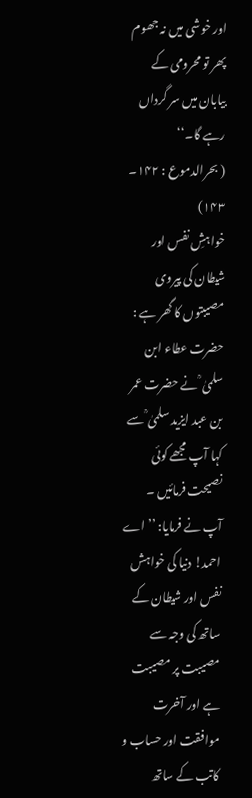اور خوشی میں نہ جھوم پھر تو محرومی کے بیابان میں سر گرداں رہے گا۔‘‘
( بحرالدموع : ۱۴۲۔ ۱۴۳)
خواہشِ نفس اور شیطان کی پیروی مصیبتوں کا گھر ہے :
حضرت عطاء ابن سلمیٰ ؒ نے حضرت عمر بن عبد ایزید سلمیٰ ؒ سے کہا آپ مجھے کوئی نصیحت فرمائیں ۔
آپ نے فرمایا: ’’ اے احمد! دنیا کی خواہش نفس اور شیطان کے ساتھ کی وجہ سے مصیبت پر مصیبت ہے اور آخرت موافقت اور حساب و کاتب کے ساتھ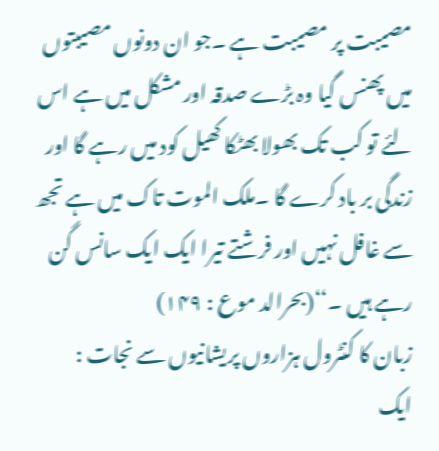مصیبت پر مصیبت ہے ۔جو ان دونوں مصیبتوں میں پھنس گیا وہ بڑے صدقہ اور مشکل میں ہے اس لئے تو کب تک بھولا بھٹکا کھیل کود میں رہے گا اور زندگی بر باد کرے گا ۔ملک الموت تاک میں ہے تجھ سے غافل نہیں اور فرشتے تیرا ایک ایک سانس گن رہے ہیں ۔‘‘(بحرالد موع : ۱۴۹)
زبان کا کنٹرول ہزاروں پریشانیوں سے نجات :
ایک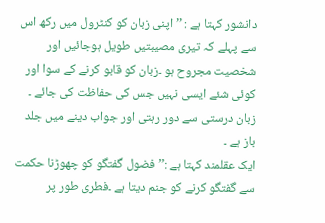دانشور کہتا ہے : ’’ اپنی زبان کو کنٹرول میں رکھ اس سے پہلے کہ تیری مصیبتیں طویل ہوجائیں اور شخصیت مجروح ہو ۔زبان کو قابو کرنے کے سوا اور کوئی شئے ایسی نہیں جس کی حفاظت کی جائے ۔ زبان درستی سے دور رہتی اور جواب دینے میں جلد باز ہے ۔
ایک عقلمند کہتا ہے :’’ فضول گفتگو کو چھوڑنا حکمت سے گفتگو کرنے کو جنم دیتا ہے ۔فطری طور پر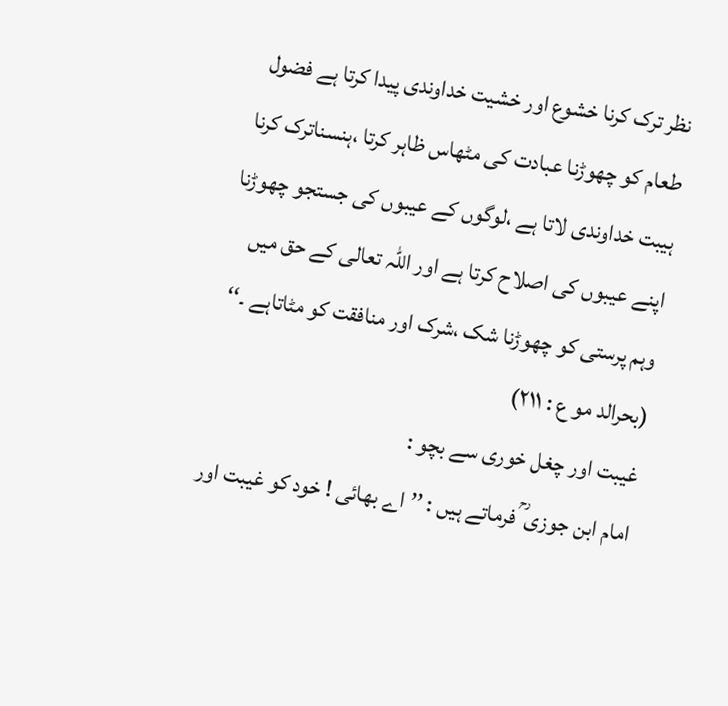نظر ترک کرنا خشوع اور خشیت خداوندی پیدا کرتا ہے فضول طعام کو چھوڑنا عبادت کی مٹھاس ظاہر کرتا ،ہنسناترک کرنا ہیبت خداوندی لاتا ہے ،لوگوں کے عیبوں کی جستجو چھوڑنا اپنے عیبوں کی اصلاح کرتا ہے اور اللہ تعالی کے حق میں وہم پرستی کو چھوڑنا شک ،شرک اور منافقت کو مٹاتاہے ۔‘‘
(بحرالد مو ع : ۲۱۱)
غیبت اور چغل خوری سے بچو :
امام ابن جوزی ؒ فرماتے ہیں : ’’اے بھائی ! خود کو غیبت اور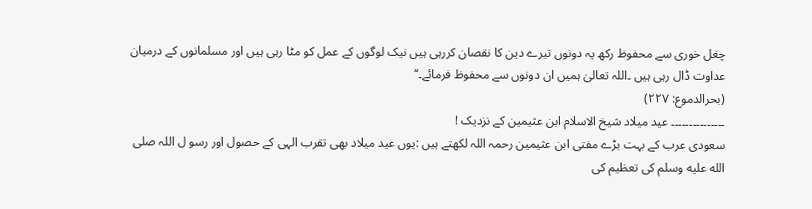چغل خوری سے محفوظ رکھ یہ دونوں تیرے دین کا نقصان کررہی ہیں نیک لوگوں کے عمل کو مٹا رہی ہیں اور مسلمانوں کے درمیان عداوت ڈال رہی ہیں ۔اللہ تعالیٰ ہمیں ان دونوں سے محفوظ فرمائے۔‘‘
(بحرالدموع: ۲۲۷)
۔۔۔۔۔۔۔۔۔۔۔۔۔۔۔ عید میلاد شیخ الاسلام ابن عثیمین کے نزدیک !
سعودی عرب کے بہت بڑے مفتی ابن عثیمین رحمہ اللہ لکھتے ہیں :یوں عید میلاد بھی تقرب الہی کے حصول اور رسو ل اللہ صلى الله عليه وسلم کی تعظیم کی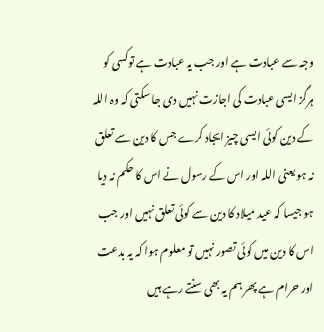وجہ سے عبادت ہے اور جب یہ عبادت ہے توکسی کو ہرگز ایسی عبادت کی اجازت نہیں دی جا سکتی کہ وہ اللہ کے دین کوئی ایسی چیز ایجاد کرے جس کا دین سے تعلق نہ ہو یعنی اللہ اور اس کے رسول نے اس کا حکم نہ دیا ہو جیسا کہ عید میلاد کا دین سے کوئی تعلق نہیں اور جب اس کا دین میں کوئی تصور نہیں تو معلوم ہوا کہ یہ بدعت اور حرام ہے پھر ہم یہ بھی سنتے رہے ہیں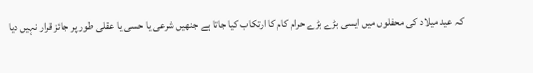کہ عید میلاد کی محفلوں میں ایسی بڑے بڑے حرام کام کا ارتکاب کیا جاتا ہے جنھیں شرعی یا حسی یا عقلی طور پر جائز قرار نہیں دیا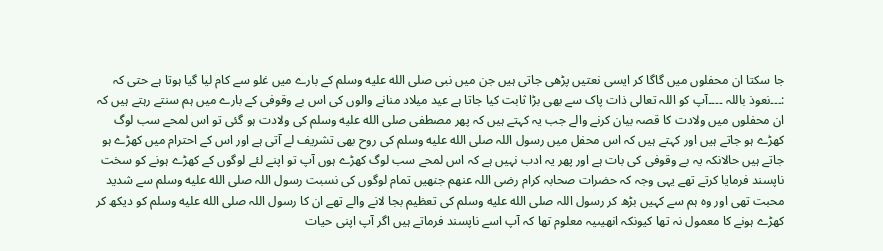جا سکتا ان محفلوں میں گاگا کر ایسی نعتیں پڑھی جاتی ہیں جن میں نبی صلى الله عليه وسلم کے بارے میں غلو سے کام لیا گیا ہوتا ہے حتی کہ :۔۔۔نعوذ باللہ ۔۔۔۔آپ کو اللہ تعالی ذات پاک سے بھی بڑا ثابت کیا جاتا ہے عید میلاد منانے والوں کی اس بے وقوفی کے بارے میں ہم سنتے رہتے ہیں کہ ان محفلوں میں ولادت کا قصہ بیان کرنے والے جب یہ کہتے ہیں کہ پھر مصطفی صلى الله عليه وسلم کی ولادت ہو گئی تو اس لمحے سب لوگ کھڑے ہو جاتے ہیں اور کہتے ہیں کہ اس محفل میں رسول اللہ صلى الله عليه وسلم کی روح بھی تشریف لے آتی ہے اور اس کے احترام میں کھڑے ہو جاتے ہیں حالانکہ یہ بے وقوفی کی بات ہے اور پھر یہ ادب نہیں ہے کہ اس لمحے سب لوگ کھڑے ہوں آپ تو اپنے لئے لوگوں کے کھڑے ہونے کو سخت ناپسند فرمایا کرتے تھے یہی وجہ کہ حضرات صحابہ کرام رضی اللہ عنھم جنھیں تمام لوگوں کی نسبت رسول اللہ صلى الله عليه وسلم سے شدید محبت تھی اور وہ ہم سے کہیں بڑھ کر رسول اللہ صلى الله عليه وسلم کی تعظیم بجا لانے والے تھے ان کا رسول اللہ صلى الله عليه وسلم کو دیکھ کر کھڑے ہونے کا معمول نہ تھا کیونکہ انھیںیہ معلوم تھا کہ آپ اسے ناپسند فرماتے ہیں اگر آپ اپنی حیات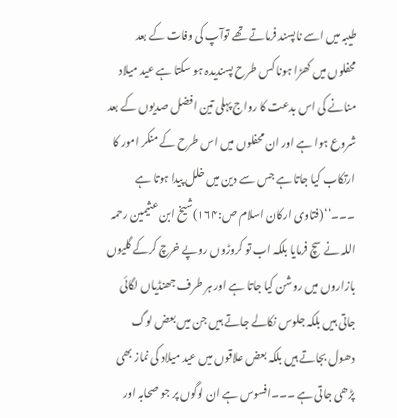طیبہ میں اسے ناپسند فرماتے تھے توآپ کی وفات کے بعد محفلوں میں کھڑا ہونا کس طرح پسندیدہ ہو سکتا ہے عید میلاد منانے کی اس بدعت کا رواج پہلی تین افضل صدیوں کے بعد شروع ہوا ہے اور ان محفلوں میں اس طرح کے منکر امور کا ارتکاب کیا جاتا ہے جس سے دین میں خلل پیدا ہوتا ہے ۔۔۔‘‘(فتاوی ارکان اسلام ص:۱۶۴)شیخ ابن عثیمین رحمہ اللہ نے سچ فرمایا بلکہ اب تو کروڑوں روپے خرچ کرکے گلیوں بازاروں میں روشن کیا جاتا ہے اور ہر طرف جھنڈیاں لگائی جاتی ہیں بلکہ جلوس نکالے جاتے ہیں جن میں بعض لوگ دھول بجاتے ہیں بلکہ بعض علاقوں میں عید میلاد کی نماز بھی پڑھی جاتی ہے ۔۔۔افسوس ہے ان لوگوں پر جو صحابہ اور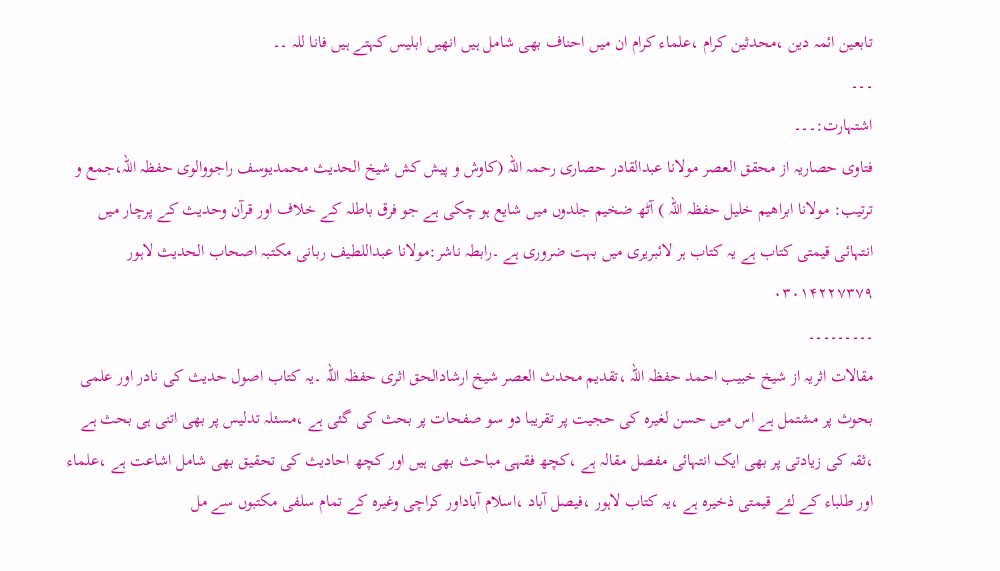تابعین ائمہ دین ،محدثین کرام ،علماء کرام ان میں احناف بھی شامل ہیں انھیں ابلیس کہتے ہیں فانا للہ ۔۔
۔۔۔
اشتہارت:۔۔۔
فتاوی حصاریہ از محقق العصر مولانا عبدالقادر حصاری رحمہ اللہ (کاوش و پیش کش شیخ الحدیث محمدیوسف راجووالوی حفظہ اللہ،جمع و ترتیب: مولانا ابراھیم خلیل حفظہ اللہ ) آٹھ ضخیم جلدوں میں شایع ہو چکی ہے جو فرق باطلہ کے خلاف اور قرآن وحدیث کے پرچار میں انتہائی قیمتی کتاب ہے یہ کتاب ہر لائبریری میں بہت ضروری ہے ۔رابطہ ناشر:مولانا عبداللطیف ربانی مکتبہ اصحاب الحدیث لاہور ۰۳۰۱۴۲۲۷۳۷۹
۔۔۔۔۔۔۔۔۔
مقالات اثریہ از شیخ خبیب احمد حفظہ اللہ ،تقدیم محدث العصر شیخ ارشادالحق اثری حفظہ اللہ ۔یہ کتاب اصول حدیث کی نادر اور علمی بحوث پر مشتمل ہے اس میں حسن لغیرہ کی حجیت پر تقریبا دو سو صفحات پر بحث کی گئی ہے ،مسئلہ تدلیس پر بھی اتنی ہی بحث ہے ،ثقہ کی زیادتی پر بھی ایک انتہائی مفصل مقالہ ہے ،کچھ فقہی مباحث بھی ہیں اور کچھ احادیث کی تحقیق بھی شامل اشاعت ہے ،علماء اور طلباء کے لئے قیمتی ذخیرہ ہے ،یہ کتاب لاہور ،فیصل آباد ،اسلام آباداور کراچی وغیرہ کے تمام سلفی مکتبوں سے مل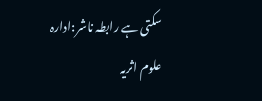سکتی ہے رابطہ ناشر:ادارہ علوم اثریہ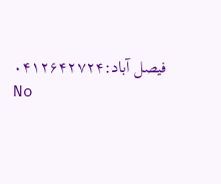فیصل آباد:۰۴۱۲۶۴۲۷۲۴
No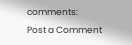comments:
Post a Comment